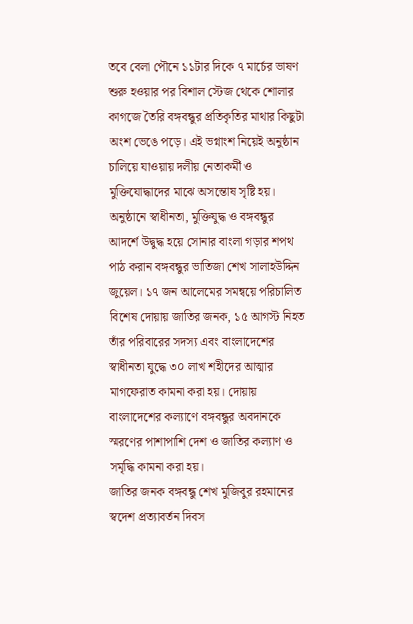তবে বেলা পৌনে ১১টার দিকে ৭ মার্চের ভাষণ শুরু হওয়ার পর বিশাল স্টেজ থেকে শোলার কাগজে তৈরি বঙ্গবন্ধুর প্রতিকৃতির মাথার কিছুটা অংশ ভেঙে পড়ে। এই ভগ্নাংশ নিয়েই অনুষ্ঠান চালিয়ে যাওয়ায় দলীয় নেতাকর্মী ও মুক্তিযোদ্ধাদের মাঝে অসন্তোষ সৃষ্টি হয়।
অনুষ্ঠানে স্বাধীনতা, মুক্তিযুদ্ধ ও বঙ্গবন্ধুর আদর্শে উদ্বুদ্ধ হয়ে সোনার বাংলা গড়ার শপথ পাঠ করান বঙ্গবন্ধুর ভাতিজা শেখ সালাহউদ্দিন জুয়েল। ১৭ জন আলেমের সমন্বয়ে পরিচালিত বিশেষ দোয়ায় জাতির জনক, ১৫ আগস্ট নিহত তাঁর পরিবারের সদস্য এবং বাংলাদেশের স্বাধীনতা যুদ্ধে ৩০ লাখ শহীদের আত্মার মাগফেরাত কামনা করা হয়। দোয়ায় বাংলাদেশের কল্যাণে বঙ্গবন্ধুর অবদানকে স্মরণের পাশাপাশি দেশ ও জাতির কল্যাণ ও সমৃদ্ধি কামনা করা হয়।
জাতির জনক বঙ্গবন্ধু শেখ মুজিবুর রহমানের স্বদেশ প্রত্যাবর্তন দিবস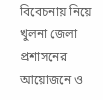বিবেচনায় নিয়ে খুলনা জেলা প্রশাসনের আয়োজনে ও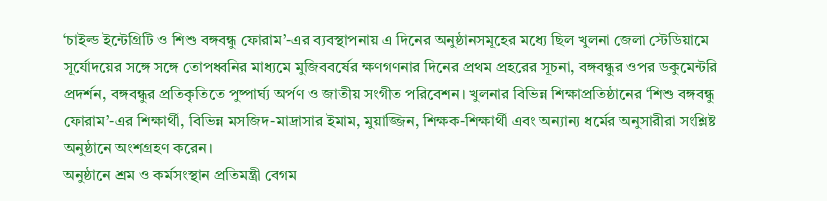‘চাইল্ড ইন্টেগ্রিটি ও শিশু বঙ্গবন্ধু ফোরাম’-এর ব্যবস্থাপনায় এ দিনের অনুষ্ঠানসমূহের মধ্যে ছিল খুলনা জেলা স্টেডিয়ামে সূর্যোদয়ের সঙ্গে সঙ্গে তোপধ্বনির মাধ্যমে মুজিববর্ষের ক্ষণগণনার দিনের প্রথম প্রহরের সূচনা, বঙ্গবন্ধুর ওপর ডকুমেন্টরি প্রদর্শন, বঙ্গবন্ধুর প্রতিকৃতিতে পুষ্পার্ঘ্য অর্পণ ও জাতীয় সংগীত পরিবেশন। খুলনার বিভিন্ন শিক্ষাপ্রতিষ্ঠানের ‘শিশু বঙ্গবন্ধু ফোরাম’-এর শিক্ষার্থী, বিভিন্ন মসজিদ-মাদ্রাসার ইমাম, মুয়াজ্জিন, শিক্ষক-শিক্ষার্থী এবং অন্যান্য ধর্মের অনুসারীরা সংশ্লিষ্ট অনুষ্ঠানে অংশগ্রহণ করেন।
অনুষ্ঠানে শ্রম ও কর্মসংস্থান প্রতিমন্ত্রী বেগম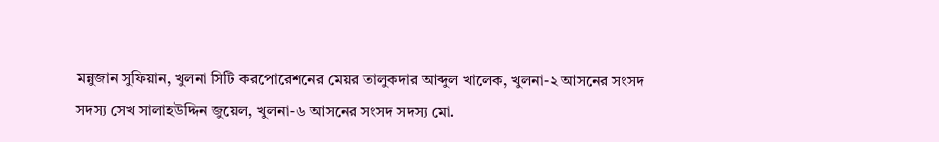মন্নুজান সুফিয়ান, খুলনা সিটি করপোরেশনের মেয়র তালুকদার আব্দুল খালেক, খুলনা-২ আসনের সংসদ সদস্য সেখ সালাহউদ্দিন জুয়েল, খুলনা-৬ আসনের সংসদ সদস্য মো.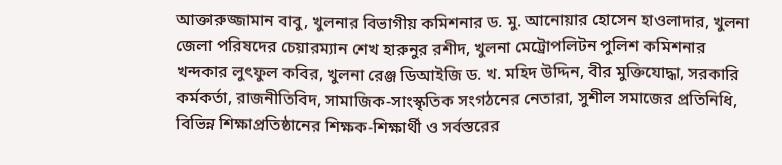আক্তারুজ্জামান বাবু, খুলনার বিভাগীয় কমিশনার ড. মু. আনোয়ার হোসেন হাওলাদার, খুলনা জেলা পরিষদের চেয়ারম্যান শেখ হারুনুর রশীদ, খুলনা মেট্রোপলিটন পুলিশ কমিশনার খন্দকার লুৎফুল কবির, খুলনা রেঞ্জ ডিআইজি ড. খ. মহিদ উদ্দিন, বীর মুক্তিযোদ্ধা, সরকারি কর্মকর্তা, রাজনীতিবিদ, সামাজিক-সাংস্কৃতিক সংগঠনের নেতারা, সুশীল সমাজের প্রতিনিধি, বিভিন্ন শিক্ষাপ্রতিষ্ঠানের শিক্ষক-শিক্ষার্থী ও সর্বস্তরের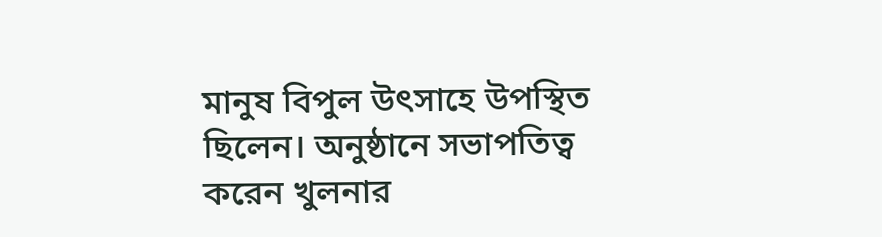মানুষ বিপুল উৎসাহে উপস্থিত ছিলেন। অনুষ্ঠানে সভাপতিত্ব করেন খুলনার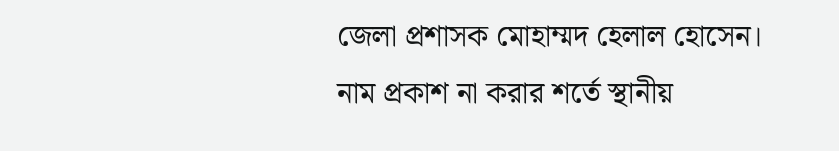জেলা প্রশাসক মোহাম্মদ হেলাল হোসেন।
নাম প্রকাশ না করার শর্তে স্থানীয়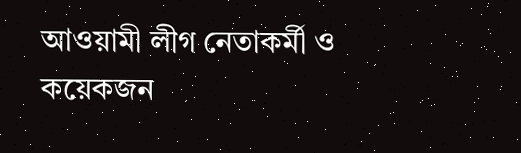আওয়ামী লীগ নেতাকর্মী ও কয়েকজন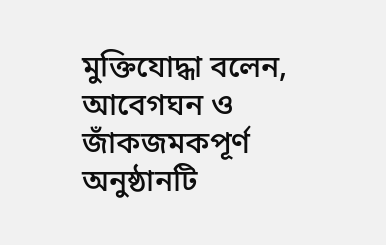মুক্তিযোদ্ধা বলেন, আবেগঘন ও জাঁকজমকপূর্ণ অনুষ্ঠানটি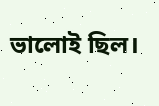ভালোই ছিল।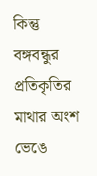কিন্তু বঙ্গবন্ধুর প্রতিকৃতির মাথার অংশ ভেঙে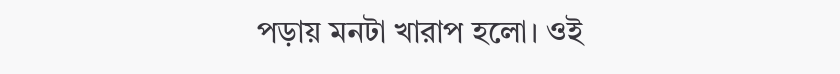পড়ায় মনটা খারাপ হলো। ওই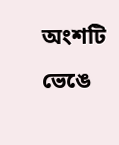অংশটি ভেঙে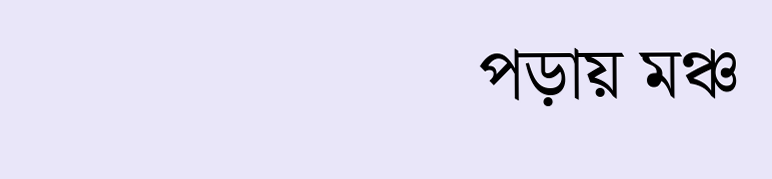পড়ায় মঞ্চ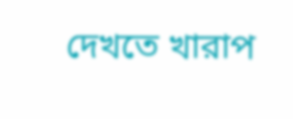দেখতে খারাপ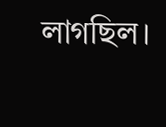লাগছিল।